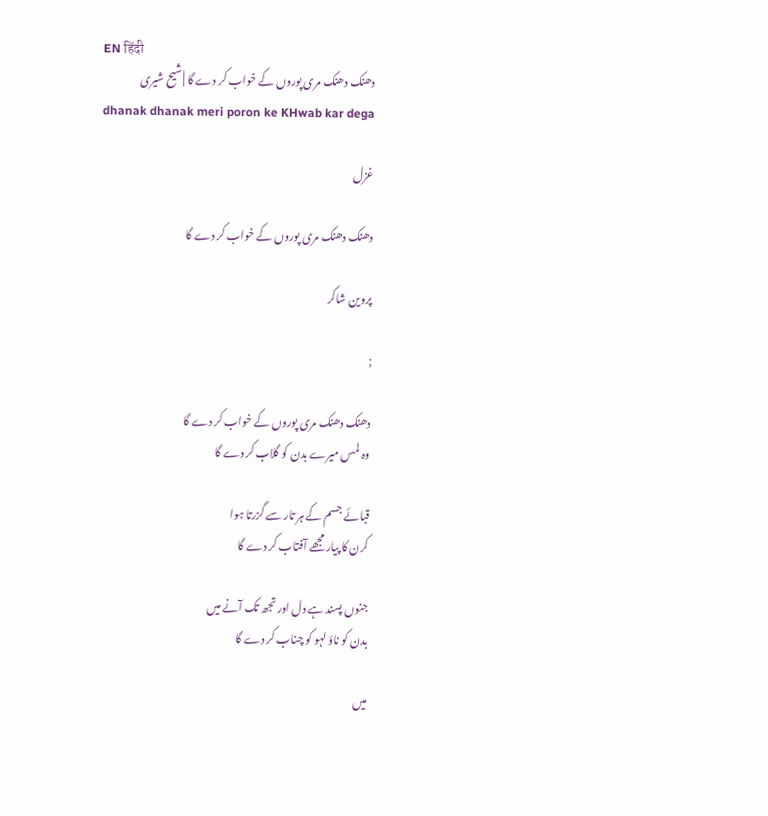EN हिंदी
دھنک دھنک مری پوروں کے خواب کر دے گا | شیح شیری
dhanak dhanak meri poron ke KHwab kar dega

غزل

دھنک دھنک مری پوروں کے خواب کر دے گا

پروین شاکر

;

دھنک دھنک مری پوروں کے خواب کر دے گا
وہ لمس میرے بدن کو گلاب کر دے گا

قبائے جسم کے ہر تار سے گزرتا ہوا
کرن کا پیار مجھے آفتاب کر دے گا

جنوں پسند ہے دل اور تجھ تک آنے میں
بدن کو ناؤ لہو کو چناب کر دے گا

میں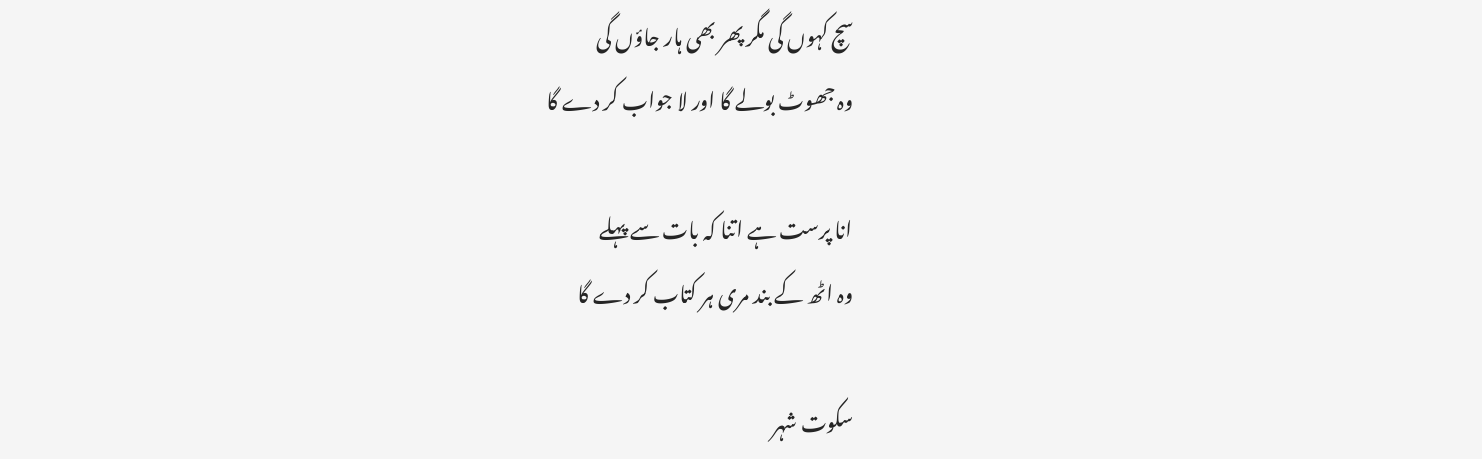سچ کہوں گی مگر پھر بھی ہار جاؤں گی
وہ جھوٹ بولے گا اور لا جواب کر دے گا

انا پرست ہے اتنا کہ بات سے پہلے
وہ اٹھ کے بند مری ہر کتاب کر دے گا

سکوت شہر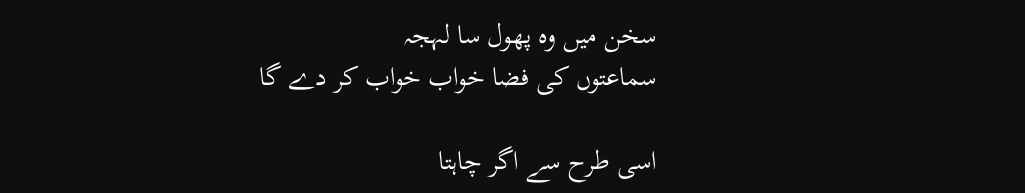سخن میں وہ پھول سا لہجہ
سماعتوں کی فضا خواب خواب کر دے گا

اسی طرح سے اگر چاہتا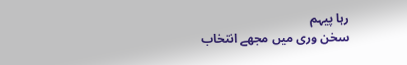رہا پیہم
سخن وری میں مجھے انتخاب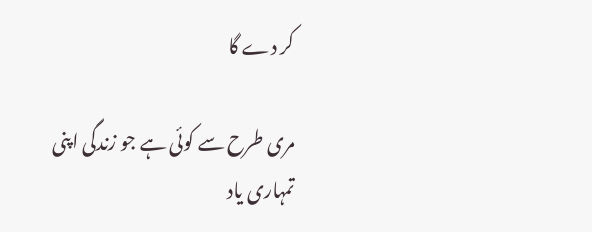کر دے گا

مری طرح سے کوئی ہے جو زندگی اپنی
تمہاری یاد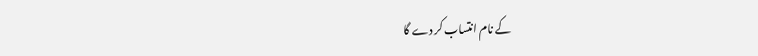کے نام انتساب کر دے گا